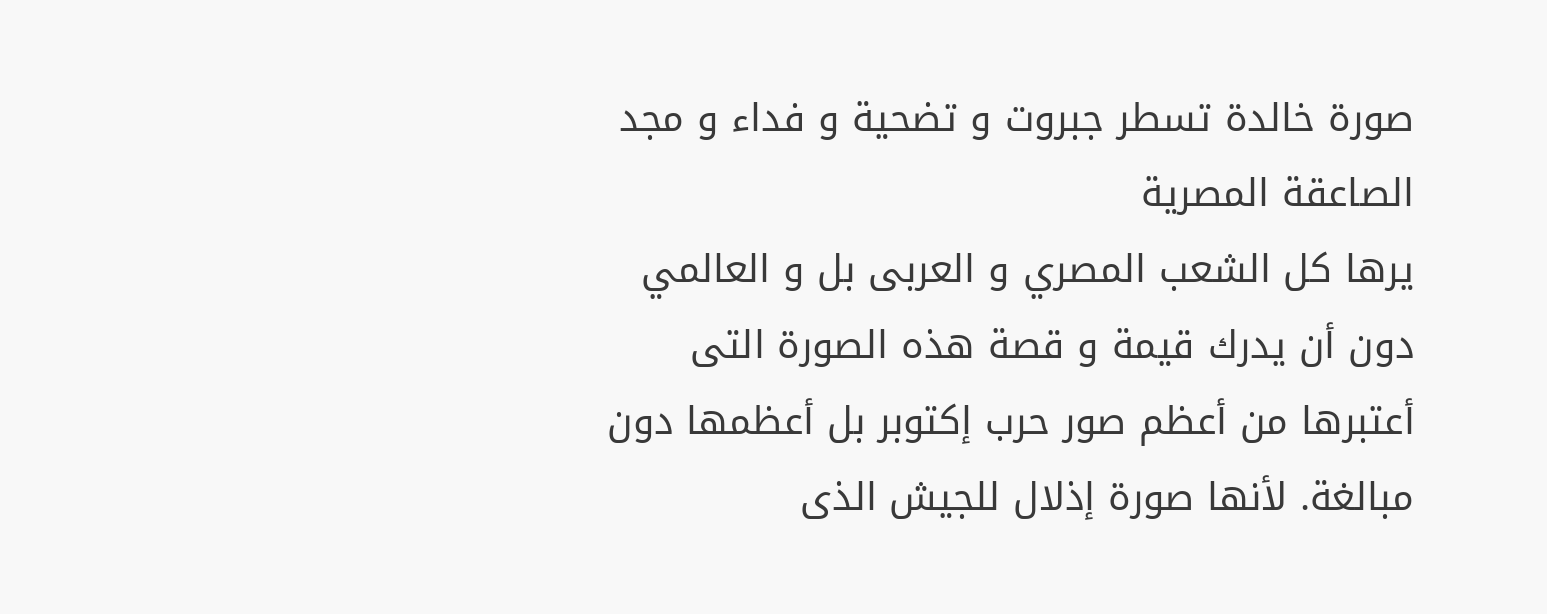صورة خالدة تسطر جبروت و تضحية و فداء و مجد الصاعقة المصرية
يرها كل الشعب المصري و العربى بل و العالمي دون أن يدرك قيمة و قصة هذه الصورة التى أعتبرها من أعظم صور حرب إكتوبر بل أعظمها دون مبالغة. لأنها صورة إذلال للجيش الذى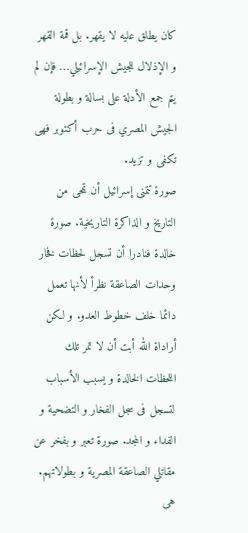كان يطلق عليه لا يقهر. بل قمة القهر و الإذلال للجيش الإسرائيلي… فإن لم يتم جمع الأدلة على بسالة و بطولة الجيش المصري فى حرب أكتوبر فهى تكفى و تزيد.
صورة تتمنى إسرائيل أن تمحى من التاريخ و الذاكرة التاريخية. صورة خالدة فنادرا أن تسجل لحظات فخار وحدات الصاعقة نظرأ لأنها تعمل دائما خلف خطوط العدو. و لكن أراداة الله أبت أن لا تمر تلك اللحظات الخالدة و يسبب الأسباب لتسجل فى سجل الفخار و التضحية و الفداء و المجد. صورة تعبر و بفخر عن مقاتلي الصاعقة المصرية و بطولاتهم. هى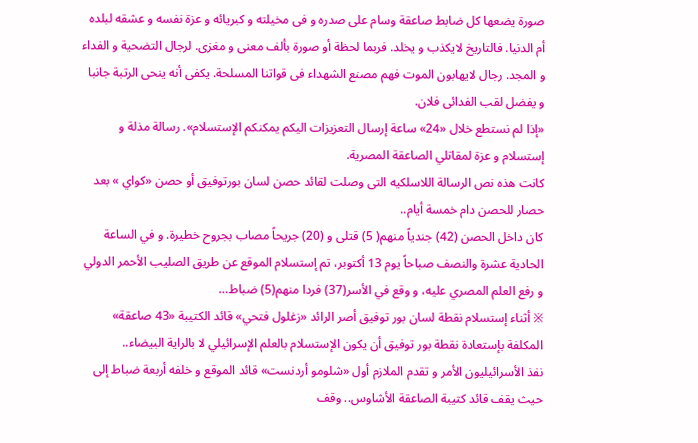صورة يضعها كل ضابط صاعقة وسام على صدره و فى مخيلته و كبريائه و عزة نفسه و عشقه لبلده أم الدنيا. فالتاريخ لايكذب و يخلد. فربما لحظة أو صورة بألف معنى و مغزى. لرجال التضحية و الفداء و المجد. رجال لايهابون الموت فهم مصنع الشهداء فى قواتنا المسلحة. يكفى أنه ينحى الرتبة جانبا و يفضل لقب الفدائى فلان.
«إذا لم نستطع خلال «24» ساعة إرسال التعزيزات اليكم يمكنكم الإستسلام». رسالة مذلة و إستسلام و عزة لمقاتلي الصاعقة المصرية.
كانت هذه نص الرسالة اللاسلكيه التى وصلت لقائد حصن لسان بورتوفيق أو حصن «كواي » بعد حصار للحصن دام خمسة أيام..
كان داخل الحصن (42) جندياً منهم( 5) قتلى و (20) جريحاً مصاب بجروح خطيرة. و في الساعة الحادية عشرة والنصف صباحاً يوم 13 أكتوبر، تم إستسلام الموقع عن طريق الصليب الأحمر الدولي و رفع العلم المصري عليه، و وقع في الأسر(37) فردا منهم(5) ضباط…
※ أثناء إستسلام نقطة لسان بور توفيق أصر الرائد «زغلول فتحي» قائد الكتيبة «43 صاعقة» المكلفة بإستعادة نقطة بور توفيق أن يكون الإستسلام بالعلم الإسرائيلي لا بالراية البيضاء..
نفذ الأسرائيليون الأمر و تقدم الملازم أول «شلومو أردنست» قائد الموقع و خلفه أربعة ضباط إلى حيث يقف قائد كتيبة الصاعقة الأشاوس.. وقف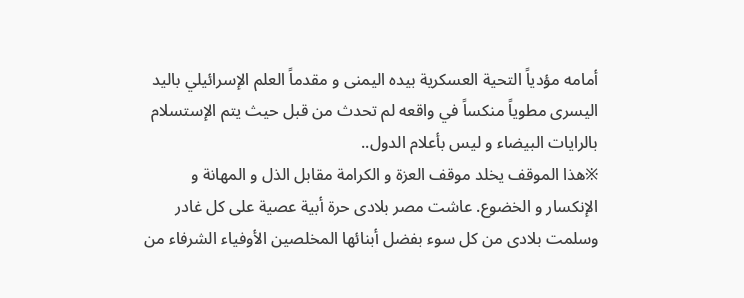أمامه مؤدياً التحية العسكرية بيده اليمنى و مقدماً العلم الإسرائيلي باليد اليسرى مطوياً منكساً في واقعه لم تحدث من قبل حيث يتم الإستسلام بالرايات البيضاء و ليس بأعلام الدول..
※هذا الموقف يخلد موقف العزة و الكرامة مقابل الذل و المهانة و
الإنكسار و الخضوع. عاشت مصر بلادى حرة أبية عصية على كل غادر وسلمت بلادى من كل سوء بفضل أبنائها المخلصين الأوفياء الشرفاء من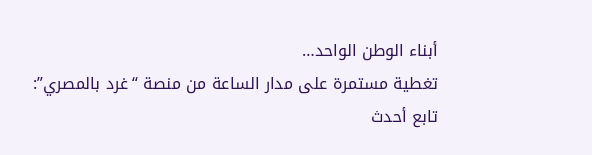أبناء الوطن الواحد…
تغطية مستمرة على مدار الساعة من منصة “غرد بالمصري”:
تابع أحدث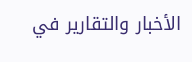الأخبار والتقارير في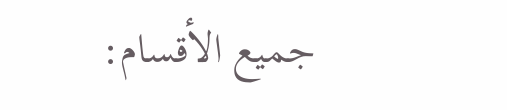جميع الأقسام: